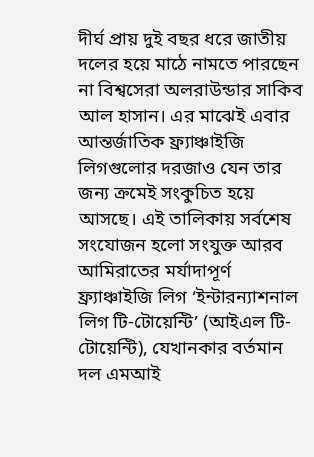দীর্ঘ প্রায় দুই বছর ধরে জাতীয় দলের হয়ে মাঠে নামতে পারছেন না বিশ্বসেরা অলরাউন্ডার সাকিব আল হাসান। এর মাঝেই এবার আন্তর্জাতিক ফ্র্যাঞ্চাইজি লিগগুলোর দরজাও যেন তার জন্য ক্রমেই সংকুচিত হয়ে আসছে। এই তালিকায় সর্বশেষ সংযোজন হলো সংযুক্ত আরব আমিরাতের মর্যাদাপূর্ণ ফ্র্যাঞ্চাইজি লিগ ‘ইন্টারন্যাশনাল লিগ টি-টোয়েন্টি’ (আইএল টি-টোয়েন্টি), যেখানকার বর্তমান দল এমআই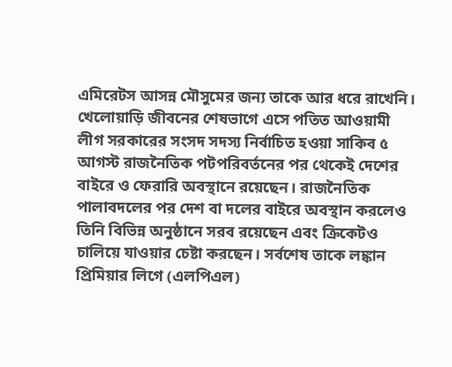এমিরেটস আসন্ন মৌসুমের জন্য তাকে আর ধরে রাখেনি।
খেলোয়াড়ি জীবনের শেষভাগে এসে পতিত আওয়ামী লীগ সরকারের সংসদ সদস্য নির্বাচিত হওয়া সাকিব ৫ আগস্ট রাজনৈতিক পটপরিবর্তনের পর থেকেই দেশের বাইরে ও ফেরারি অবস্থানে রয়েছেন। রাজনৈতিক পালাবদলের পর দেশ বা দলের বাইরে অবস্থান করলেও তিনি বিভিন্ন অনুষ্ঠানে সরব রয়েছেন এবং ক্রিকেটও চালিয়ে যাওয়ার চেষ্টা করছেন। সর্বশেষ তাকে লঙ্কান প্রিমিয়ার লিগে (এলপিএল)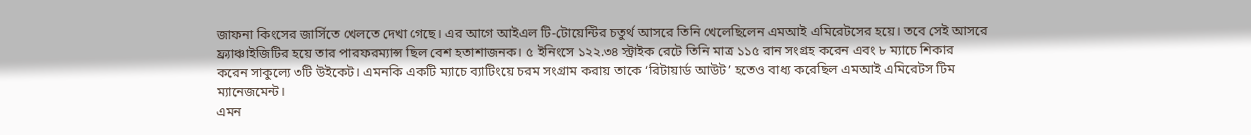জাফনা কিংসের জার্সিতে খেলতে দেখা গেছে। এর আগে আইএল টি-টোয়েন্টির চতুর্থ আসরে তিনি খেলেছিলেন এমআই এমিরেটসের হয়ে। তবে সেই আসরে ফ্র্যাঞ্চাইজিটির হয়ে তার পারফরম্যান্স ছিল বেশ হতাশাজনক। ৫ ইনিংসে ১২২.৩৪ স্ট্রাইক রেটে তিনি মাত্র ১১৫ রান সংগ্রহ করেন এবং ৮ ম্যাচে শিকার করেন সাকুল্যে ৩টি উইকেট। এমনকি একটি ম্যাচে ব্যাটিংয়ে চরম সংগ্রাম করায় তাকে ‘রিটায়ার্ড আউট’ হতেও বাধ্য করেছিল এমআই এমিরেটস টিম ম্যানেজমেন্ট।
এমন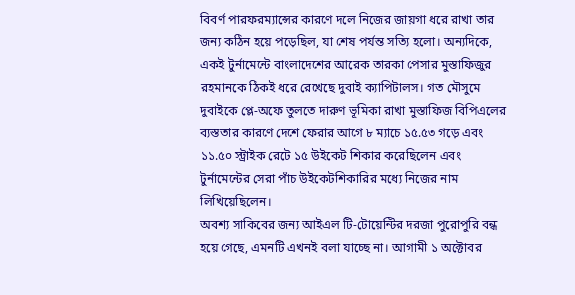বিবর্ণ পারফরম্যান্সের কারণে দলে নিজের জায়গা ধরে রাখা তার জন্য কঠিন হয়ে পড়েছিল, যা শেষ পর্যন্ত সত্যি হলো। অন্যদিকে, একই টুর্নামেন্টে বাংলাদেশের আরেক তারকা পেসার মুস্তাফিজুর রহমানকে ঠিকই ধরে রেখেছে দুবাই ক্যাপিটালস। গত মৌসুমে দুবাইকে প্লে-অফে তুলতে দারুণ ভূমিকা রাখা মুস্তাফিজ বিপিএলের ব্যস্ততার কারণে দেশে ফেরার আগে ৮ ম্যাচে ১৫.৫৩ গড়ে এবং ১১.৫০ স্ট্রাইক রেটে ১৫ উইকেট শিকার করেছিলেন এবং টুর্নামেন্টের সেরা পাঁচ উইকেটশিকারির মধ্যে নিজের নাম লিখিয়েছিলেন।
অবশ্য সাকিবের জন্য আইএল টি-টোয়েন্টির দরজা পুরোপুরি বন্ধ হয়ে গেছে, এমনটি এখনই বলা যাচ্ছে না। আগামী ১ অক্টোবর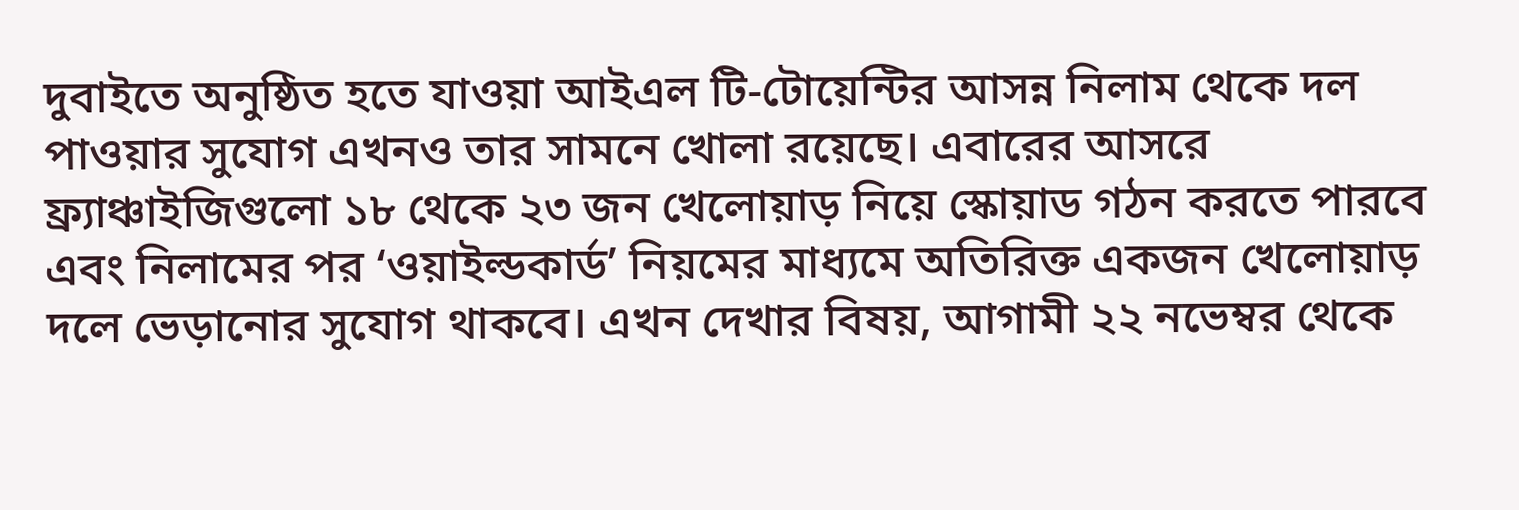দুবাইতে অনুষ্ঠিত হতে যাওয়া আইএল টি-টোয়েন্টির আসন্ন নিলাম থেকে দল পাওয়ার সুযোগ এখনও তার সামনে খোলা রয়েছে। এবারের আসরে ফ্র্যাঞ্চাইজিগুলো ১৮ থেকে ২৩ জন খেলোয়াড় নিয়ে স্কোয়াড গঠন করতে পারবে এবং নিলামের পর ‘ওয়াইল্ডকার্ড’ নিয়মের মাধ্যমে অতিরিক্ত একজন খেলোয়াড় দলে ভেড়ানোর সুযোগ থাকবে। এখন দেখার বিষয়, আগামী ২২ নভেম্বর থেকে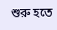শুরু হতে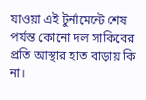যাওয়া এই টুর্নামেন্টে শেষ পর্যন্ত কোনো দল সাকিবের প্রতি আস্থার হাত বাড়ায় কি না।